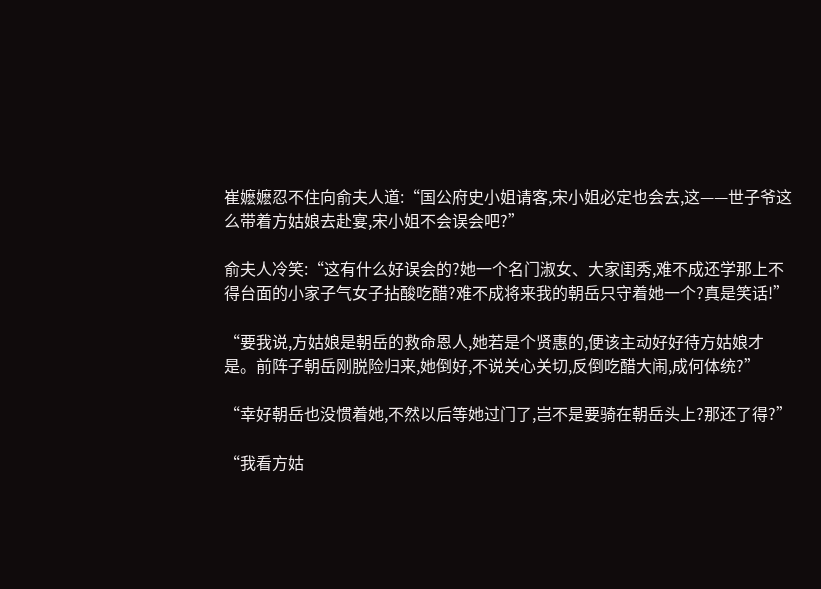崔嬷嬷忍不住向俞夫人道:“国公府史小姐请客,宋小姐必定也会去,这——世子爷这么带着方姑娘去赴宴,宋小姐不会误会吧?”

俞夫人冷笑:“这有什么好误会的?她一个名门淑女、大家闺秀,难不成还学那上不得台面的小家子气女子拈酸吃醋?难不成将来我的朝岳只守着她一个?真是笑话!”

“要我说,方姑娘是朝岳的救命恩人,她若是个贤惠的,便该主动好好待方姑娘才是。前阵子朝岳刚脱险归来,她倒好,不说关心关切,反倒吃醋大闹,成何体统?”

“幸好朝岳也没惯着她,不然以后等她过门了,岂不是要骑在朝岳头上?那还了得?”

“我看方姑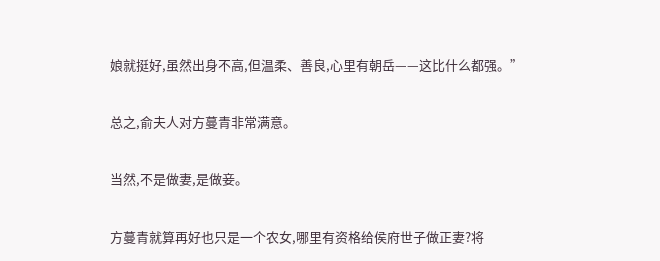娘就挺好,虽然出身不高,但温柔、善良,心里有朝岳——这比什么都强。”

总之,俞夫人对方蔓青非常满意。

当然,不是做妻,是做妾。

方蔓青就算再好也只是一个农女,哪里有资格给侯府世子做正妻?将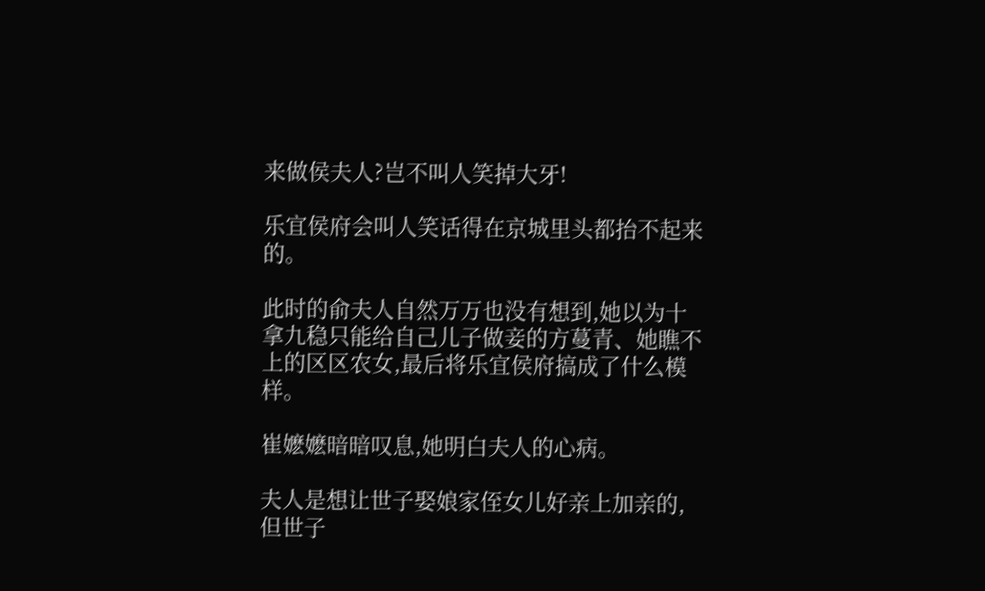来做侯夫人?岂不叫人笑掉大牙!

乐宜侯府会叫人笑话得在京城里头都抬不起来的。

此时的俞夫人自然万万也没有想到,她以为十拿九稳只能给自己儿子做妾的方蔓青、她瞧不上的区区农女,最后将乐宜侯府搞成了什么模样。

崔嬷嬷暗暗叹息,她明白夫人的心病。

夫人是想让世子娶娘家侄女儿好亲上加亲的,但世子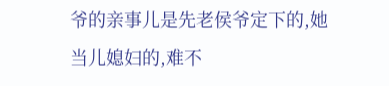爷的亲事儿是先老侯爷定下的,她当儿媳妇的,难不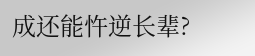成还能忤逆长辈?